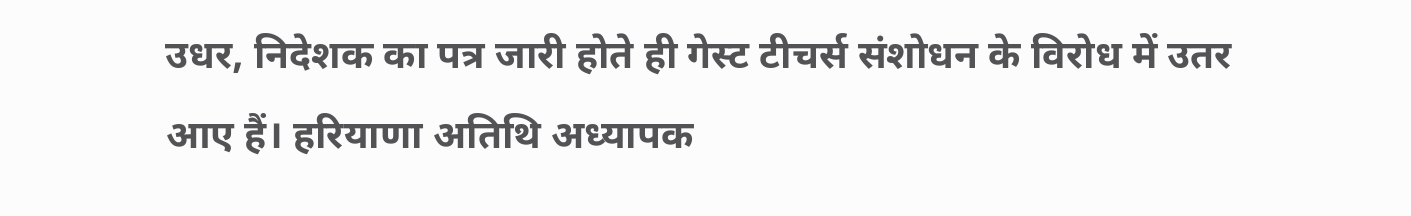उधर, निदेशक का पत्र जारी होते ही गेस्ट टीचर्स संशोधन के विरोध में उतर आए हैं। हरियाणा अतिथि अध्यापक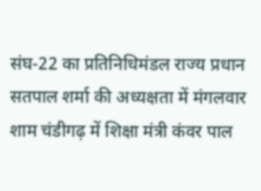संघ-22 का प्रतिनिधिमंडल राज्य प्रधान सतपाल शर्मा की अध्यक्षता में मंगलवार शाम चंडीगढ़ में शिक्षा मंत्री कंवर पाल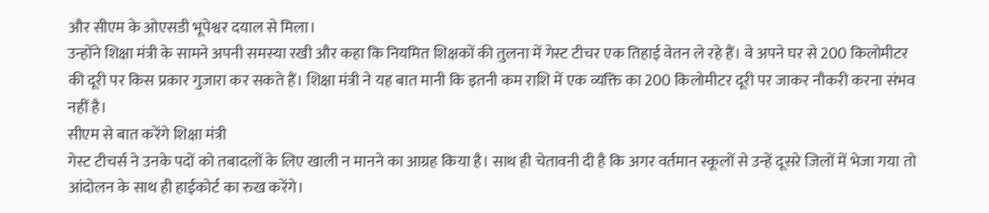और सीएम के ओएसडी भूपेश्वर दयाल से मिला।
उन्होंने शिक्षा मंत्री के सामने अपनी समस्या रखी और कहा कि नियमित शिक्षकों की तुलना में गेस्ट टीचर एक तिहाई वेतन ले रहे हैं। वे अपने घर से 200 किलोमीटर की दूरी पर किस प्रकार गुजारा कर सकते हैं। शिक्षा मंत्री ने यह बात मानी कि इतनी कम राशि में एक व्यक्ति का 200 किलोमीटर दूरी पर जाकर नौकरी करना संभव नहीं है।
सीएम से बात करेंगे शिक्षा मंत्री
गेस्ट टीचर्स ने उनके पदों को तबादलों के लिए खाली न मानने का आग्रह किया है। साथ ही चेतावनी दी है कि अगर वर्तमान स्कूलों से उन्हें दूसरे जिलों में भेजा गया तो आंदोलन के साथ ही हाईकोर्ट का रुख करेंगे।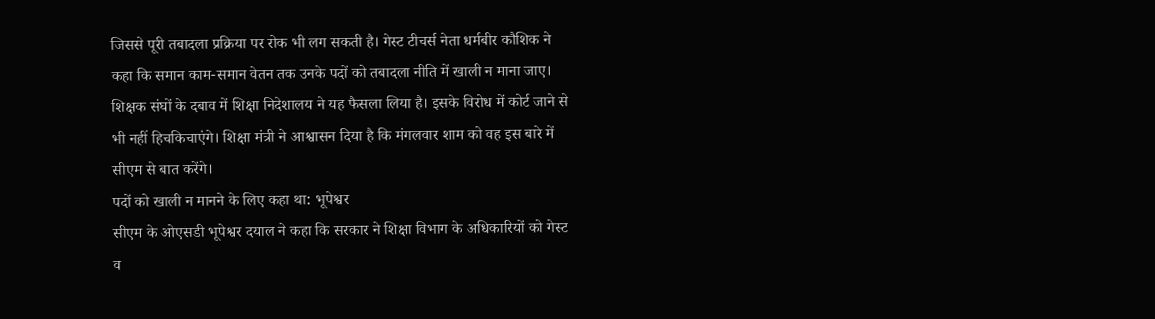जिससे पूरी तबादला प्रक्रिया पर रोक भी लग सकती है। गेस्ट टीचर्स नेता धर्मबीर कौशिक ने कहा कि समान काम-समान वेतन तक उनके पदों को तबादला नीति में खाली न माना जाए। शिक्षक संघों के दबाव में शिक्षा निदेशालय ने यह फैसला लिया है। इसके विरोध में कोर्ट जाने से भी नहीं हिचकिचाएंगे। शिक्षा मंत्री ने आश्वासन दिया है कि मंगलवार शाम को वह इस बारे में सीएम से बात करेंगे।
पदों को खाली न मानने के लिए कहा था: भूपेश्वर
सीएम के ओएसडी भूपेश्वर दयाल ने कहा कि सरकार ने शिक्षा विभाग के अधिकारियों को गेस्ट व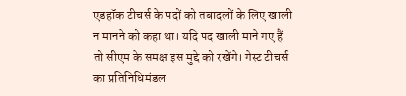एडहॉक टीचर्स के पदों को तबादलों के लिए खाली न मानने को कहा था। यदि पद खाली माने गए हैं तो सीएम के समक्ष इस मुद्दे को रखेंगे। गेस्ट टीचर्स का प्रतिनिधिमंडल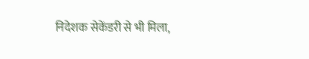निदेशक सेकेंडरी से भी मिला,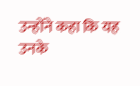उन्होंने कहा कि यह उनके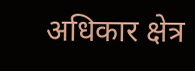अधिकार क्षेत्र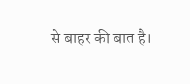से बाहर की बात है।